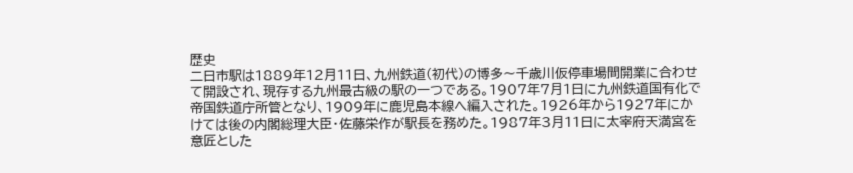歴史
二日市駅は1889年12月11日、九州鉄道(初代)の博多〜千歳川仮停車場間開業に合わせて開設され、現存する九州最古級の駅の一つである。1907年7月1日に九州鉄道国有化で帝国鉄道庁所管となり、1909年に鹿児島本線へ編入された。1926年から1927年にかけては後の内閣総理大臣・佐藤栄作が駅長を務めた。1987年3月11日に太宰府天満宮を意匠とした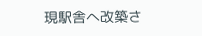現駅舎へ改築さ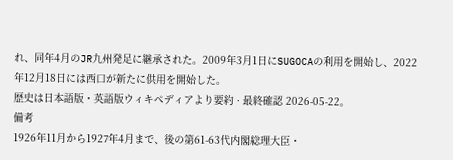れ、同年4月のJR九州発足に継承された。2009年3月1日にSUGOCAの利用を開始し、2022年12月18日には西口が新たに供用を開始した。
歴史は日本語版・英語版ウィキペディアより要約 · 最終確認 2026-05-22。
備考
1926年11月から1927年4月まで、後の第61-63代内閣総理大臣・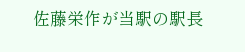佐藤栄作が当駅の駅長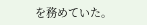を務めていた。